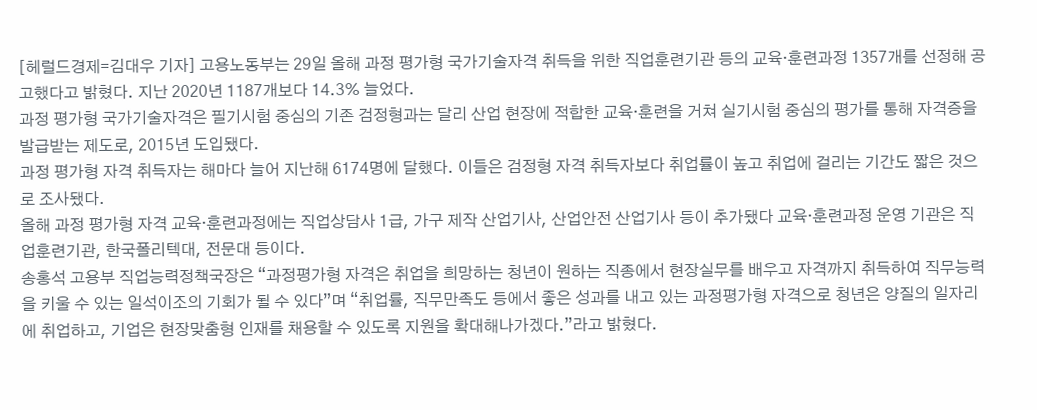[헤럴드경제=김대우 기자] 고용노동부는 29일 올해 과정 평가형 국가기술자격 취득을 위한 직업훈련기관 등의 교육·훈련과정 1357개를 선정해 공고했다고 밝혔다. 지난 2020년 1187개보다 14.3% 늘었다.
과정 평가형 국가기술자격은 필기시험 중심의 기존 검정형과는 달리 산업 현장에 적합한 교육·훈련을 거쳐 실기시험 중심의 평가를 통해 자격증을 발급받는 제도로, 2015년 도입됐다.
과정 평가형 자격 취득자는 해마다 늘어 지난해 6174명에 달했다. 이들은 검정형 자격 취득자보다 취업률이 높고 취업에 걸리는 기간도 짧은 것으로 조사됐다.
올해 과정 평가형 자격 교육·훈련과정에는 직업상담사 1급, 가구 제작 산업기사, 산업안전 산업기사 등이 추가됐다 교육·훈련과정 운영 기관은 직업훈련기관, 한국폴리텍대, 전문대 등이다.
송홍석 고용부 직업능력정책국장은 “과정평가형 자격은 취업을 희망하는 청년이 원하는 직종에서 현장실무를 배우고 자격까지 취득하여 직무능력을 키울 수 있는 일석이조의 기회가 될 수 있다”며 “취업률, 직무만족도 등에서 좋은 성과를 내고 있는 과정평가형 자격으로 청년은 양질의 일자리에 취업하고, 기업은 현장맞춤형 인재를 채용할 수 있도록 지원을 확대해나가겠다.”라고 밝혔다.